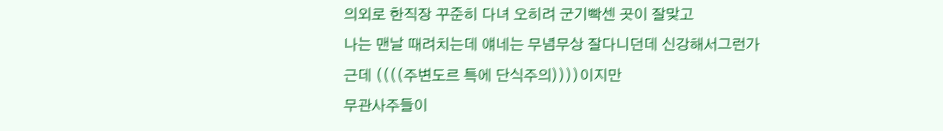의외로 한직장 꾸준히 다녀 오히려 군기빡센 곳이 잘맞고
나는 맨날 때려치는데 얘네는 무념무상 잘다니던데 신강해서그런가
근데 ((((주변도르 특에 단식주의))))이지만
무관사주들이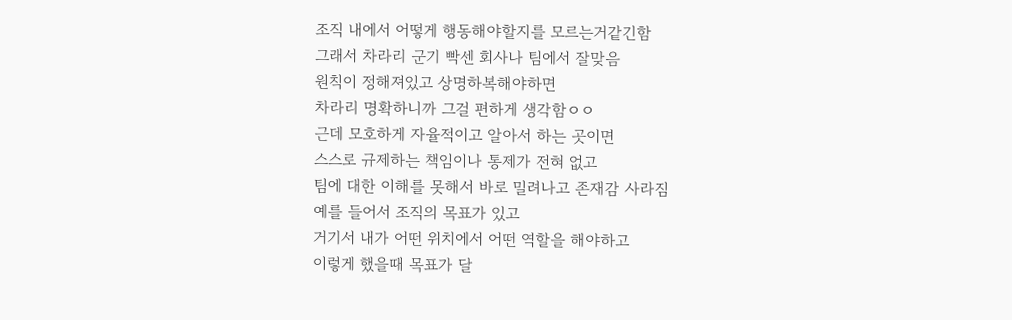조직 내에서 어떻게 행동해야할지를 모르는거같긴함
그래서 차라리 군기 빡센 회사나 팀에서 잘맞음
원칙이 정해져있고 상명하복해야하면
차라리 명확하니까 그걸 편하게 생각함ㅇㅇ
근데 모호하게 자율적이고 알아서 하는 곳이면
스스로 규제하는 책임이나 통제가 전혀 없고
팀에 대한 이해를 못해서 바로 밀려나고 존재감 사라짐
예를 들어서 조직의 목표가 있고
거기서 내가 어떤 위치에서 어떤 역할을 해야하고
이렇게 했을때 목표가 달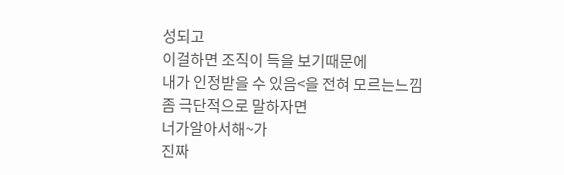성되고
이걸하면 조직이 득을 보기때문에
내가 인정받을 수 있음<을 전혀 모르는느낌
좀 극단적으로 말하자면
너가알아서해~가
진짜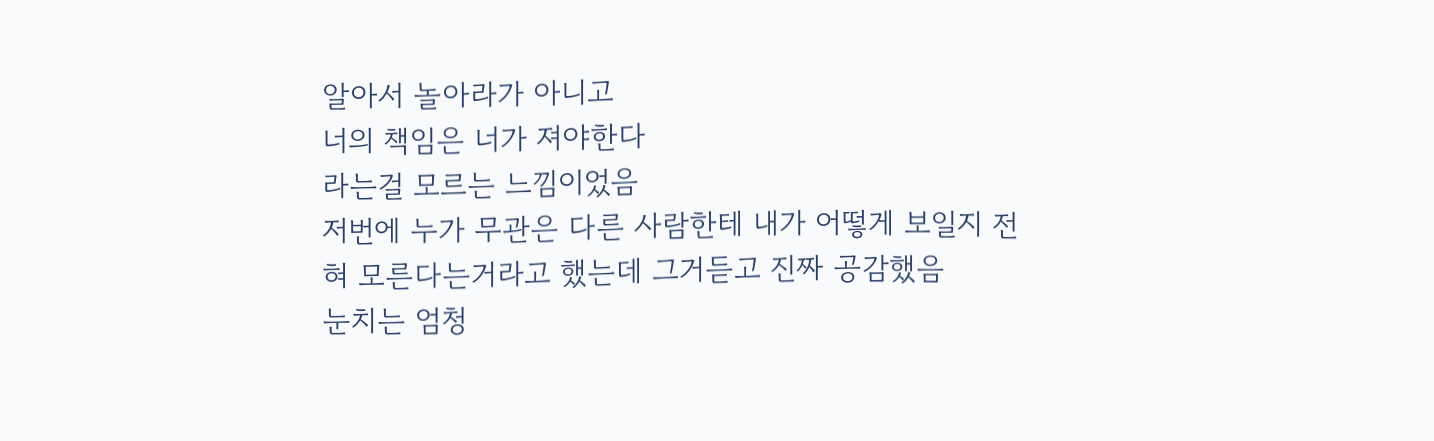알아서 놀아라가 아니고
너의 책임은 너가 져야한다
라는걸 모르는 느낌이었음
저번에 누가 무관은 다른 사람한테 내가 어떻게 보일지 전혀 모른다는거라고 했는데 그거듣고 진짜 공감했음
눈치는 엄청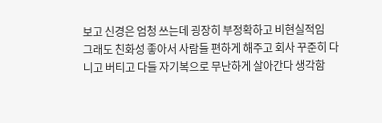보고 신경은 엄청 쓰는데 굉장히 부정확하고 비현실적임
그래도 친화성 좋아서 사람들 편하게 해주고 회사 꾸준히 다니고 버티고 다들 자기복으로 무난하게 살아간다 생각함